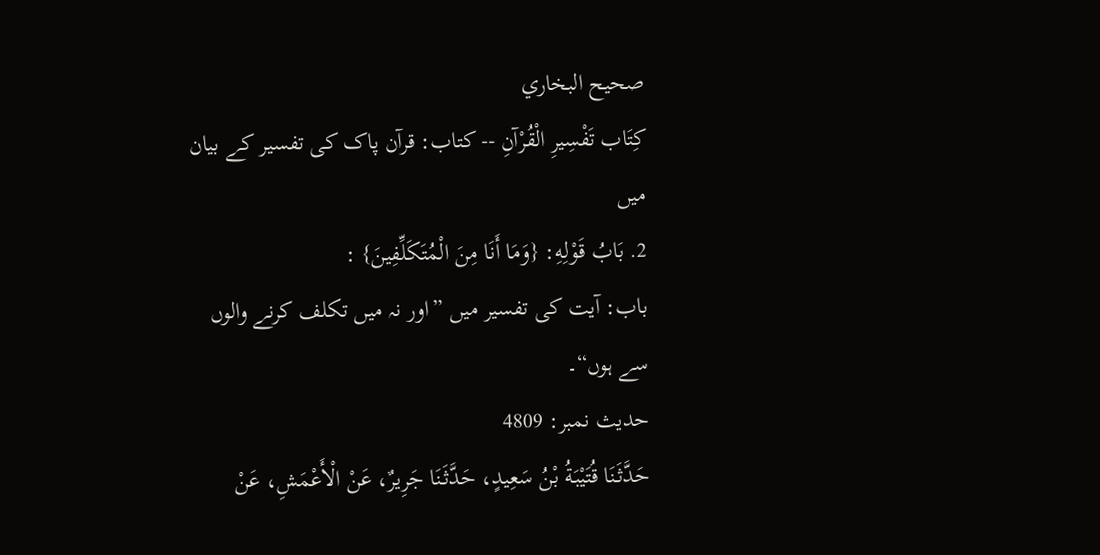صحيح البخاري
كِتَاب تَفْسِيرِ الْقُرْآنِ -- کتاب: قرآن پاک کی تفسیر کے بیان میں
2. بَابُ قَوْلِهِ: {وَمَا أَنَا مِنَ الْمُتَكَلِّفِينَ} :
باب: آیت کی تفسیر میں ”اور نہ میں تکلف کرنے والوں سے ہوں“۔
حدیث نمبر: 4809
حَدَّثَنَا قُتَيْبَةُ بْنُ سَعِيدٍ، حَدَّثَنَا جَرِيرٌ، عَنْ الْأَعْمَشِ، عَنْ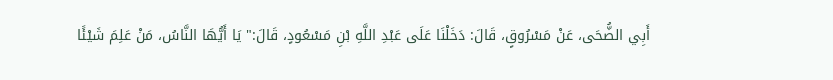أَبِي الضُّحَى، عَنْ مَسْرُوقٍ، قَالَ: دَخَلْنَا عَلَى عَبْدِ اللَّهِ بْنِ مَسْعُودٍ، قَالَ:" يَا أَيُّهَا النَّاسُ، مَنْ عَلِمَ شَيْئًا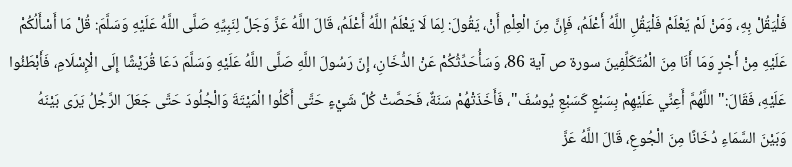فَلْيَقُلْ بِهِ، وَمَنْ لَمْ يَعْلَمْ فَلْيَقُلِ اللَّهُ أَعْلَمُ، فَإِنَّ مِنَ الْعِلْمِ أَنْ، يَقُولَ: لِمَا لَا يَعْلَمُ اللَّهُ أَعْلَمُ، قَالَ اللَّهُ عَزَّ وَجَلَّ لِنَبِيِّهِ صَلَّى اللَّهُ عَلَيْهِ وَسَلَّمَ: قُلْ مَا أَسْأَلُكُمْ عَلَيْهِ مِنْ أَجْرٍ وَمَا أَنَا مِنَ الْمُتَكَلِّفِينَ سورة ص آية 86، وَسَأُحَدِّثُكُمْ عَنْ الدُّخَانِ، إِنّ رَسُولَ اللَّهِ صَلَّى اللَّهُ عَلَيْهِ وَسَلَّمَ دَعَا قُرَيْشًا إِلَى الْإِسْلَامِ، فَأَبْطَئُوا عَلَيْهِ، فَقَالَ:" اللَّهُمَّ أَعِنِّي عَلَيْهِمْ بِسَبْعٍ كَسَبْعِ يُوسُفَ"، فَأَخَذَتْهُمْ سَنَةٌ، فَحَصَّتْ كُلَّ شَيْءٍ حَتَّى أَكَلُوا الْمَيْتَةَ وَالْجُلُودَ حَتَّى جَعَلَ الرَّجُلُ يَرَى بَيْنَهُ وَبَيْنَ السَّمَاءِ دُخَانًا مِنَ الْجُوعِ، قَالَ اللَّهُ عَزَّ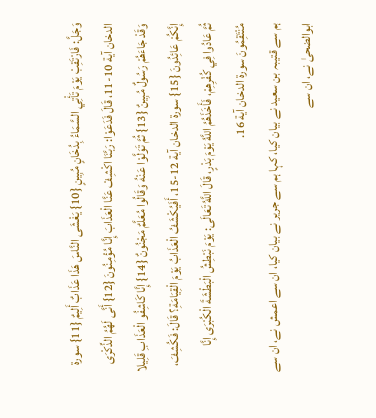وَجَلَّ: فَارْتَقِبْ يَوْمَ تَأْتِي السَّمَاءُ بِدُخَانٍ مُبِينٍ {10} يَغْشَى النَّاسَ هَذَا عَذَابٌ أَلِيمٌ {11} سورة الدخان آية 10-11، قَالَ فَدَعَوْا: رَبَّنَا اكْشِفْ عَنَّا الْعَذَابَ إِنَّا مُؤْمِنُونَ {12} أَنَّى لَهُمُ الذِّكْرَى وَقَدْ جَاءَهُمْ رَسُولٌ مُبِينٌ {13} ثُمَّ تَوَلَّوْا عَنْهُ وَقَالُوا مُعَلَّمٌ مَجْنُونٌ {14} إِنَّا كَاشِفُو الْعَذَابِ قَلِيلا إِنَّكُمْ عَائِدُونَ {15} سورة الدخان آية 12-15، أَفَيُكْشَفُ الْعَذَابُ يَوْمَ الْقِيَامَةِ؟ قَالَ: فَكُشِفَ، ثُمَّ عَادُوا فِي كُفْرِهِمْ، فَأَخَذَهُمُ اللَّهُ يَوْمَ بَدْرٍ، قَالَ اللَّهُ تَعَالَى: يَوْمَ نَبْطِشُ الْبَطْشَةَ الْكُبْرَى إِنَّا مُنْتَقِمُونَ سورة الدخان آية 16.
ہم سے قتیبہ بن سعید نے بیان کیا، کہا ہم سے جریر نے بیان کیا، ان سے اعمش نے، ان سے ابوالضحیٰ نے، ان سے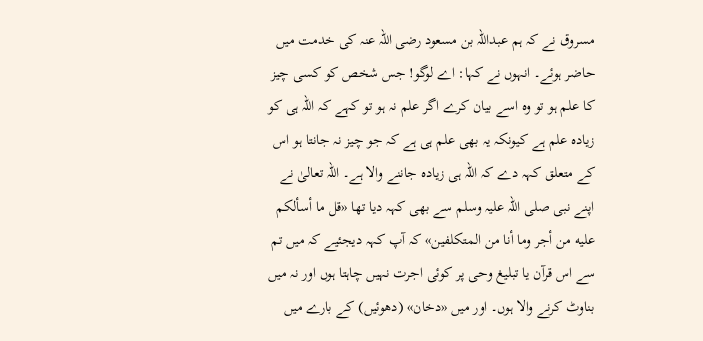مسروق نے کہ ہم عبداللہ بن مسعود رضی اللہ عنہ کی خدمت میں حاضر ہوئے۔ انہوں نے کہا: اے لوگو! جس شخص کو کسی چیز کا علم ہو تو وہ اسے بیان کرے اگر علم نہ ہو تو کہے کہ اللہ ہی کو زیادہ علم ہے کیونکہ یہ بھی علم ہی ہے کہ جو چیز نہ جانتا ہو اس کے متعلق کہہ دے کہ اللہ ہی زیادہ جاننے والا ہے۔ اللہ تعالیٰ نے اپنے نبی صلی اللہ علیہ وسلم سے بھی کہہ دیا تھا «قل ما أسألكم عليه من أجر وما أنا من المتكلفين» کہ آپ کہہ دیجئیے کہ میں تم سے اس قرآن یا تبلیغ وحی پر کوئی اجرت نہیں چاہتا ہوں اور نہ میں بناوٹ کرنے والا ہوں۔ اور میں «دخان» (دھوئیں) کے بارے میں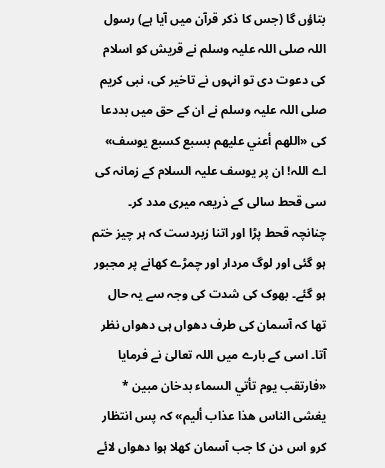بتاؤں گا (جس کا ذکر قرآن میں آیا ہے) رسول اللہ صلی اللہ علیہ وسلم نے قریش کو اسلام کی دعوت دی تو انہوں نے تاخیر کی، نبی کریم صلی اللہ علیہ وسلم نے ان کے حق میں بددعا کی «اللهم أعني عليهم بسبع كسبع يوسف» اے اللہ! ان پر یوسف علیہ السلام کے زمانہ کی سی قحط سالی کے ذریعہ میری مدد کر۔ چنانچہ قحط پڑا اور اتنا زبردست کہ ہر چیز ختم ہو گئی اور لوگ مردار اور چمڑے کھانے پر مجبور ہو گئے۔ بھوک کی شدت کی وجہ سے یہ حال تھا کہ آسمان کی طرف دھواں ہی دھواں نظر آتا۔ اسی کے بارے میں اللہ تعالیٰ نے فرمایا «فارتقب يوم تأتي السماء بدخان مبين * يغشى الناس هذا عذاب أليم» کہ پس انتظار کرو اس دن کا جب آسمان کھلا ہوا دھواں لائے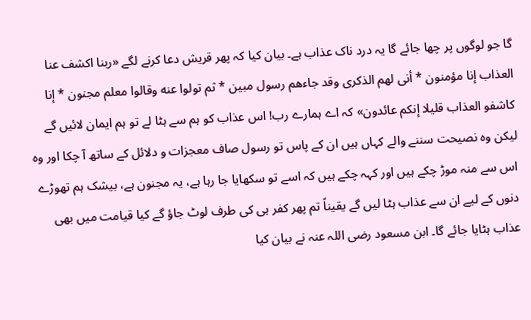گا جو لوگوں پر چھا جائے گا یہ درد ناک عذاب ہے۔ بیان کیا کہ پھر قریش دعا کرنے لگے «ربنا اكشف عنا العذاب إنا مؤمنون * أنى لهم الذكرى وقد جاءهم رسول مبين * ثم تولوا عنه وقالوا معلم مجنون * إنا كاشفو العذاب قليلا إنكم عائدون» کہ اے ہمارے رب! اس عذاب کو ہم سے ہٹا لے تو ہم ایمان لائیں گے لیکن وہ نصیحت سننے والے کہاں ہیں ان کے پاس تو رسول صاف معجزات و دلائل کے ساتھ آ چکا اور وہ اس سے منہ موڑ چکے ہیں اور کہہ چکے ہیں کہ اسے تو سکھایا جا رہا ہے، یہ مجنون ہے، بیشک ہم تھوڑے دنوں کے لیے ان سے عذاب ہٹا لیں گے یقیناً تم پھر کفر ہی کی طرف لوٹ جاؤ گے کیا قیامت میں بھی عذاب ہٹایا جائے گا۔ ابن مسعود رضی اللہ عنہ نے بیان کیا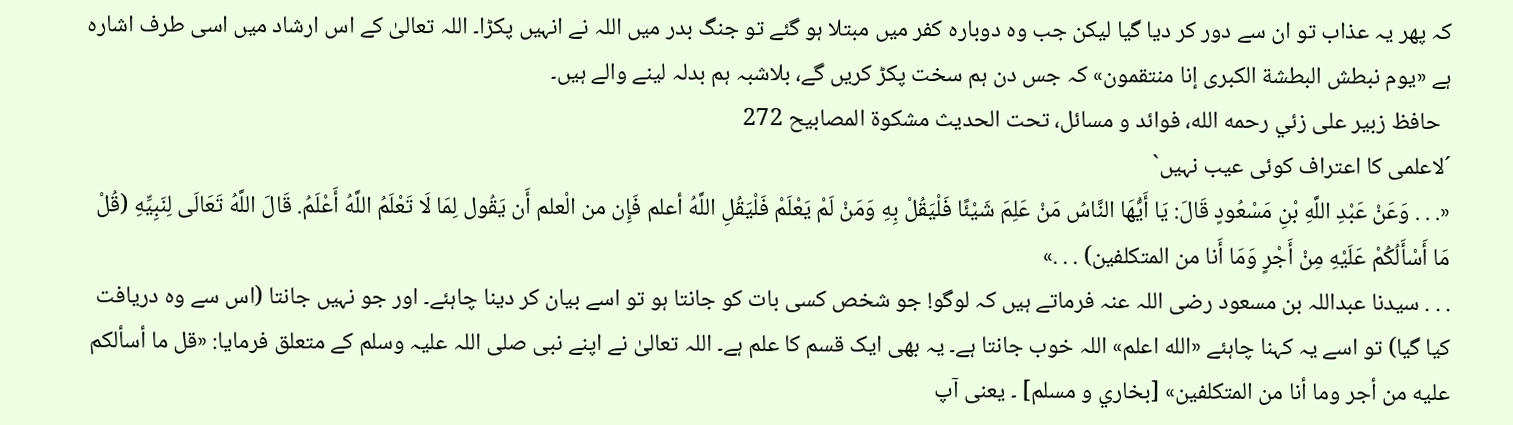کہ پھر یہ عذاب تو ان سے دور کر دیا گیا لیکن جب وہ دوبارہ کفر میں مبتلا ہو گئے تو جنگ بدر میں اللہ نے انہیں پکڑا۔ اللہ تعالیٰ کے اس ارشاد میں اسی طرف اشارہ ہے «يوم نبطش البطشة الكبرى إنا منتقمون» کہ جس دن ہم سخت پکڑ کریں گے، بلاشبہ ہم بدلہ لینے والے ہیں۔
  حافظ زبير على زئي رحمه الله، فوائد و مسائل، تحت الحديث مشكوة المصابيح 272
´لاعلمی کا اعتراف کوئی عیب نہیں`
«. . . وَعَنْ عَبْدِ اللَّهِ بْنِ مَسْعُودٍ قَالَ: يَا أَيُّهَا النَّاسُ مَنْ عَلِمَ شَيْئًا فَلْيَقُلْ بِهِ وَمَنْ لَمْ يَعْلَمْ فَلْيَقُلِ اللَّهُ أعلم فَإِن من الْعلم أَن يَقُول لِمَا لَا تَعْلَمُ اللَّهُ أَعْلَمُ. قَالَ اللَّهُ تَعَالَى لِنَبِيِّهِ (قُلْ مَا أَسْأَلُكُمْ عَلَيْهِ مِنْ أَجْرٍ وَمَا أَنا من المتكلفين) . . .»
. . . سیدنا عبداللہ بن مسعود رضی اللہ عنہ فرماتے ہیں کہ لوگو! جو شخص کسی بات کو جانتا ہو تو اسے بیان کر دینا چاہئے۔ اور جو نہیں جانتا (اس سے وہ دریافت کیا گیا) تو اسے یہ کہنا چاہئے «الله اعلم» اللہ خوب جانتا ہے۔ یہ بھی ایک قسم کا علم ہے۔ اللہ تعالیٰ نے اپنے نبی صلی اللہ علیہ وسلم کے متعلق فرمایا: «قل ما أسألكم عليه من أجر وما أنا من المتكلفين» [بخاري و مسلم] ۔ یعنی آپ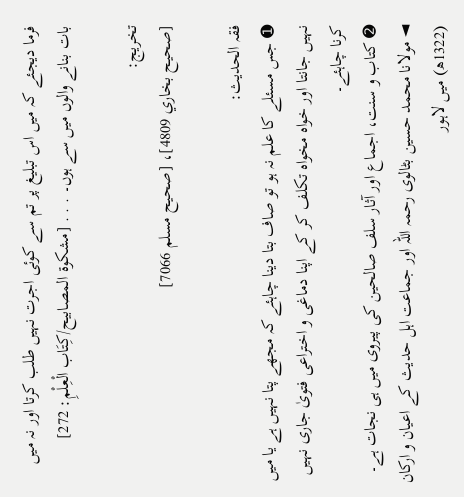فرما دیجئے کہ میں اس تبلیغ پر تم سے کوئی اجرت نہیں طلب کرتا اور نہ میں بات بنانے والوں میں سے ہوں۔ . . . [مشكوة المصابيح/كِتَاب الْعِلْمِ: 272]

تخریج:
[صحيح بخاري 4809]، [صحيح مسلم 7066]

فقہ الحدیث:
➊ جس مسئلے کا علم نہ ہو تو صاف بتا دینا چاہئے کہ مجھے پتا نہیں ہے یا میں نہیں جانتا اور خواہ مخواہ تکلف کر کے اپنا دماغی و اختراعی فتویٰ جاری نہیں کرنا چاہئے۔
➋ کتاب و سنت، اجماع اور آثار سلف صالحین کی پیروی میں ہی نجات ہے۔
◄ مولانا محمد حسین بٹالوی رحمہ اللہ اور جماعت اہل حدیث کے اعیان و ارکان (1322ھ) میں لاہور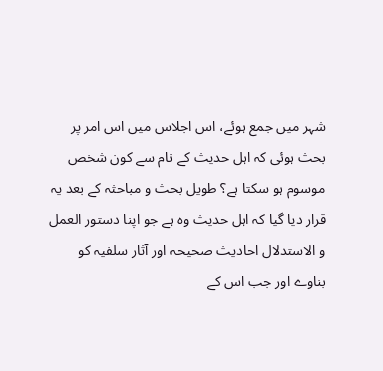شہر میں جمع ہوئے، اس اجلاس میں اس امر پر بحث ہوئی کہ اہل حدیث کے نام سے کون شخص موسوم ہو سکتا ہے؟ طویل بحث و مباحثہ کے بعد یہ قرار دیا گیا کہ اہل حدیث وہ ہے جو اپنا دستور العمل و الاستدلال احادیث صحیحہ اور آثار سلفیہ کو بناوے اور جب اس کے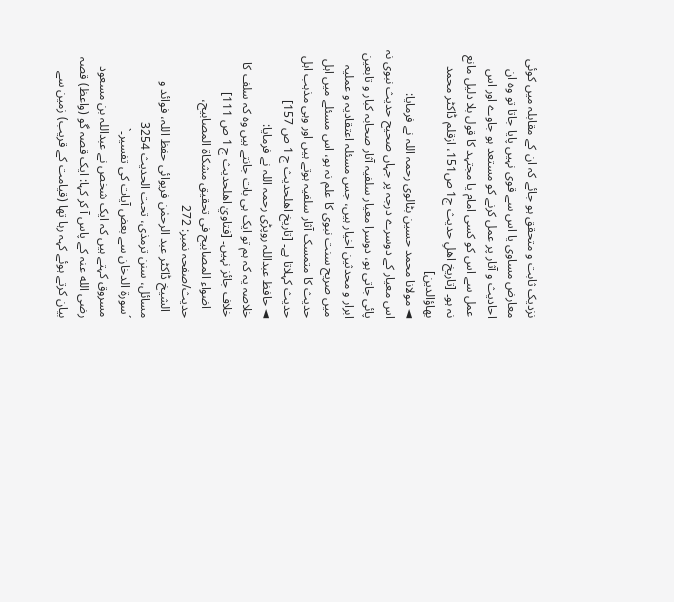نزدیک ثابت و متحقق ہو جائے کہ ان کے مقابلہ میں کوئی معارض مساوی یا اس سے قوی نہیں پایا جاتا تو وہ ان احادیث و آثار پر عمل کرنے کو مستعد ہو جاوے اور اس عمل سے اس کو کسی امام یا مجتہد کا قول بلا دلیل مانع نہ ہو۔ [تاريخ اهلِ حديث ج1 ص151، ازقلم ڈاكٹر محمد بهاؤالدين]
◄ مولانا محمد حسین بٹالوی رحمہ اللہ نے فرمایا:
اس معیار کے دوسرے درجہ پر جہاں صحیح حدیث نبوی نہ پائی جاتی ہو، دوسرا معیار سلفیہ آثار صحابہ کبار و تابعین ابرار و محدثین اخیار ہیں، جس مسئلہ اعتقادیہ و عملیہ میں صریح سنت نبوی کا علم نہ ہو، اس مسئلے میں اہل حدیث کا متمسک آثار سلفیہ ہوتے ہیں اور وہی مذہب اہل حدیث کہلاتا ہے۔ [تاريخ اهلحديث ج 1 ص 157]
◄ حافظ عبداللہ روپڑی رحمہ اللہ نے فرمایا:
خلاصہ یہ کہ ہم تو ایک ہی بات جانتے ہیں وہ کہ سلف کا خلاف جائز نہیں۔ [فتاويٰ اهلحديث ج 1 ص 111]
   اضواء المصابیح فی تحقیق مشکاۃ المصابیح، حدیث/صفحہ نمبر: 272
  الشیخ ڈاکٹر عبد الرحمٰن فریوائی حفظ اللہ، فوائد و مسائل، سنن ترمذی، تحت الحديث 3254
´سورۃ الدخان سے بعض آیات کی تفسیر۔`
مسروق کہتے ہیں کہ ایک شخص نے عبداللہ بن مسعود رضی الله عنہ کے پاس آ کر کہا: ایک قصہ گو (واعظ) قصہ بیان کرتے ہوئے کہہ رہا تھا (قیامت کے قریب) زمین سے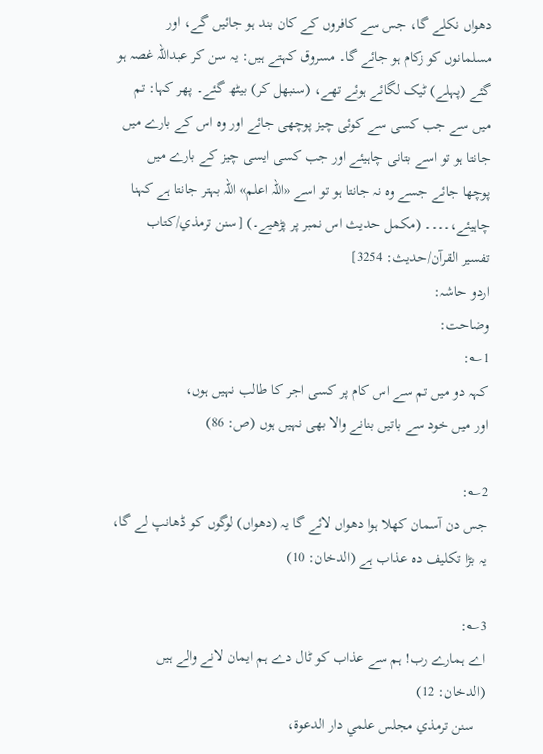دھواں نکلے گا، جس سے کافروں کے کان بند ہو جائیں گے، اور مسلمانوں کو زکام ہو جائے گا۔ مسروق کہتے ہیں: یہ سن کر عبداللہ غصہ ہو گئے (پہلے) ٹیک لگائے ہوئے تھے، (سنبھل کر) بیٹھ گئے۔ پھر کہا: تم میں سے جب کسی سے کوئی چیز پوچھی جائے اور وہ اس کے بارے میں جانتا ہو تو اسے بتانی چاہیئے اور جب کسی ایسی چیز کے بارے میں پوچھا جائے جسے وہ نہ جانتا ہو تو اسے «اللہ اعلم» اللہ بہتر جانتا ہے کہنا چاہیئے،۔۔۔۔ (مکمل حدیث اس نمبر پر پڑھیے۔) [سنن ترمذي/كتاب تفسير القرآن/حدیث: 3254]
اردو حاشہ:
وضاحت:
1؎:
کہہ دو میں تم سے اس کام پر کسی اجر کا طالب نہیں ہوں،
اور میں خود سے باتیں بنانے والا بھی نہیں ہوں (ص: 86)

2؎:
جس دن آسمان کھلا ہوا دھواں لائے گا یہ (دھواں) لوگوں کو ڈھانپ لے گا،
یہ بڑا تکلیف دہ عذاب ہے (الدخان: 10)

3؎:
اے ہمارے رب! ہم سے عذاب کو ٹال دے ہم ایمان لانے والے ہیں (الدخان: 12)
   سنن ترمذي مجلس علمي دار الدعوة،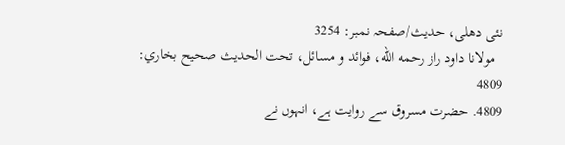نئى دهلى، حدیث/صفحہ نمبر: 3254
  مولانا داود راز رحمه الله، فوائد و مسائل، تحت الحديث صحيح بخاري: 4809
4809. حضرت مسروق سے روایت ہے، انہوں نے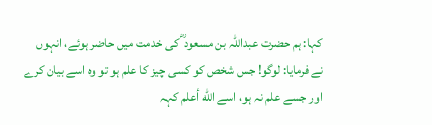کہا: ہم حضرت عبداللہ بن مسعود ؓ کی خدمت میں حاضر ہوئے، انہوں نے فرمایا: لوگو! جس شخص کو کسی چیز کا علم ہو تو وہ اسے بیان کرے اور جسے علم نہ ہو، اسے الله أعلم کہہ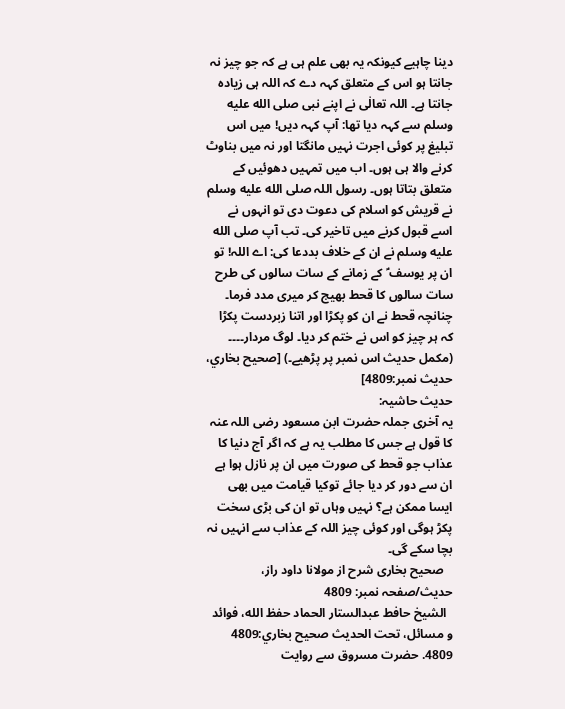دینا چاہیے کیونکہ یہ بھی علم ہی ہے کہ جو چیز نہ جانتا ہو اس کے متعلق کہہ دے کہ اللہ ہی زیادہ جانتا ہے۔ اللہ تعالٰی نے اپنے نبی صلى الله عليه وسلم سے کہہ دیا تھا: آپ کہہ دیں! میں اس تبلیغ پر کوئی اجرت نہیں مانگتا اور نہ میں بناوٹ کرنے والا ہی ہوں۔ اب میں تمہیں دھوئیں کے متعلق بتاتا ہوں۔ رسول اللہ صلى الله عليه وسلم نے قریش کو اسلام کی دعوت دی تو انہوں نے اسے قبول کرنے میں تاخیر کی۔ تب آپ صلى الله عليه وسلم نے ان کے خلاف بددعا کی: اے اللہ! تو ان پر یوسف ؑ کے زمانے کے سات سالوں کی طرح سات سالوں کا قحط بھیج کر میری مدد فرما۔ چنانچہ قحط نے ان کو پکڑا اور اتنا زبردست پکڑا کہ ہر چیز کو اس نے ختم کر دیا۔ لوگ مردار۔۔۔۔ (مکمل حدیث اس نمبر پر پڑھیے۔) [صحيح بخاري، حديث نمبر:4809]
حدیث حاشیہ:
یہ آخری جملہ حضرت ابن مسعود رضی اللہ عنہ کا قول ہے جس کا مطلب یہ ہے کہ اگر آج دنیا کا عذاب جو قحط کی صورت میں ان پر نازل ہوا ہے ان سے دور کر دیا جائے توکیا قیامت میں بھی ایسا ممکن ہے؟ نہیں وہاں تو ان کی بڑی سخت پکڑ ہوگی اور کوئی چیز اللہ کے عذاب سے انہیں نہ بچا سکے گی۔
   صحیح بخاری شرح از مولانا داود راز، حدیث/صفحہ نمبر: 4809
  الشيخ حافط عبدالستار الحماد حفظ الله، فوائد و مسائل، تحت الحديث صحيح بخاري:4809
4809. حضرت مسروق سے روایت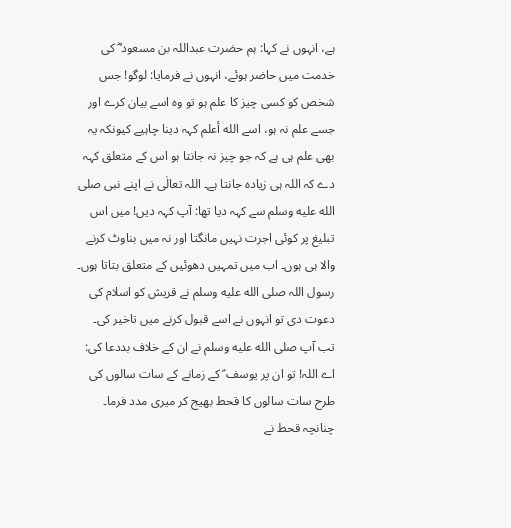ہے، انہوں نے کہا: ہم حضرت عبداللہ بن مسعود ؓ کی خدمت میں حاضر ہوئے، انہوں نے فرمایا: لوگو! جس شخص کو کسی چیز کا علم ہو تو وہ اسے بیان کرے اور جسے علم نہ ہو، اسے الله أعلم کہہ دینا چاہیے کیونکہ یہ بھی علم ہی ہے کہ جو چیز نہ جانتا ہو اس کے متعلق کہہ دے کہ اللہ ہی زیادہ جانتا ہے۔ اللہ تعالٰی نے اپنے نبی صلى الله عليه وسلم سے کہہ دیا تھا: آپ کہہ دیں! میں اس تبلیغ پر کوئی اجرت نہیں مانگتا اور نہ میں بناوٹ کرنے والا ہی ہوں۔ اب میں تمہیں دھوئیں کے متعلق بتاتا ہوں۔ رسول اللہ صلى الله عليه وسلم نے قریش کو اسلام کی دعوت دی تو انہوں نے اسے قبول کرنے میں تاخیر کی۔ تب آپ صلى الله عليه وسلم نے ان کے خلاف بددعا کی: اے اللہ! تو ان پر یوسف ؑ کے زمانے کے سات سالوں کی طرح سات سالوں کا قحط بھیج کر میری مدد فرما۔ چنانچہ قحط نے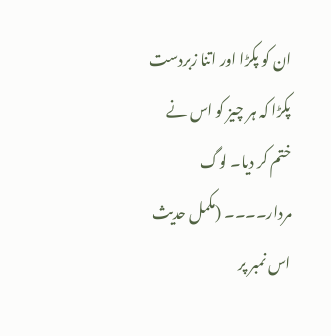ان کو پکڑا اور اتنا زبردست پکڑا کہ ہر چیز کو اس نے ختم کر دیا۔ لوگ مردار۔۔۔۔ (مکمل حدیث اس نمبر پر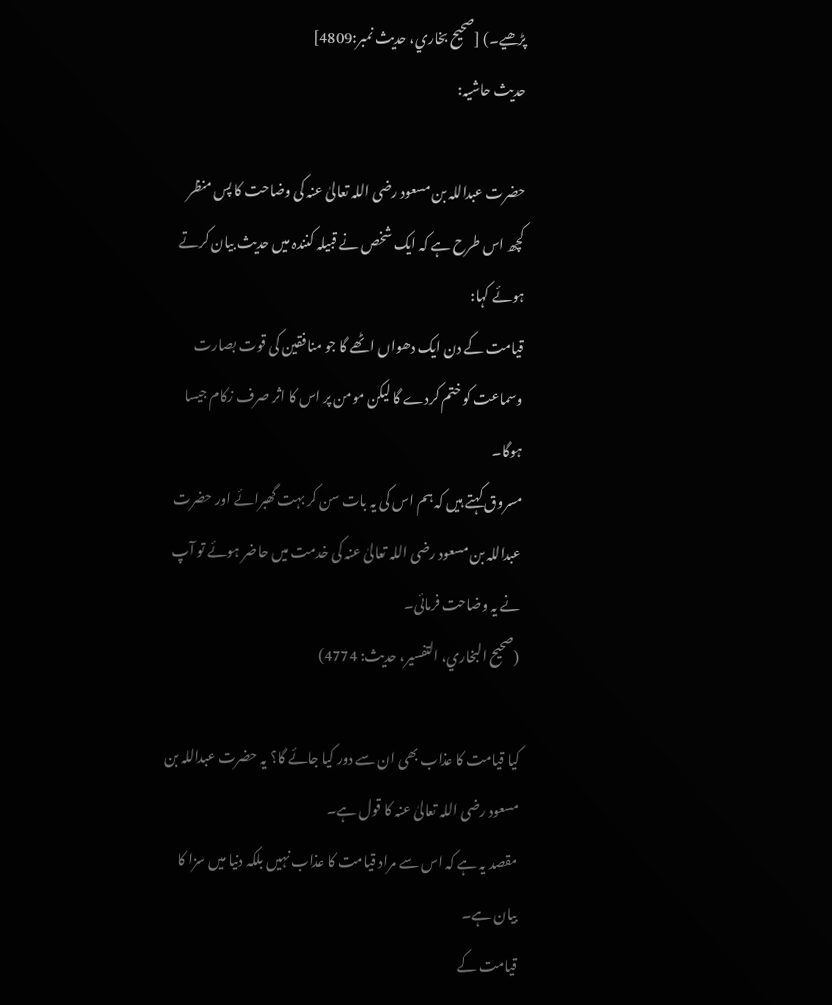پڑھیے۔) [صحيح بخاري، حديث نمبر:4809]
حدیث حاشیہ:

حضرت عبداللہ بن مسعود رضی اللہ تعالیٰ عنہ کی وضاحت کا پس منظر کچھ اس طرح ہے کہ ایک شخص نے قبیلہ کنندہ میں حدیث بیان کرتے ہوئے کہا:
قیامت کے دن ایک دھواں اٹھے گا جو منافقین کی قوت بصارت وسماعت کو ختم کردے گا لیکن مومن پر اس کا اثر صرف زکام جیسا ہوگا۔
مسروق کہتے ہیں کہ ہم اس کی یہ بات سن کر بہت گھبرائے اور حضرت عبداللہ بن مسعود رضی اللہ تعالیٰ عنہ کی خدمت میں حاضر ہوئے تو آپ نے یہ وضاحت فرمائی۔
(صحیح البخاري، التفسیر، حدیث: 4774)

کیا قیامت کا عذاب بھی ان سے دور کیا جائے گا؟ یہ حضرت عبداللہ بن مسعود رضی اللہ تعالیٰ عنہ کا قول ہے۔
مقصد یہ ہے کہ اس سے مراد قیامت کا عذاب نہیں بلکہ دنیا میں سزا کا بیان ہے۔
قیامت کے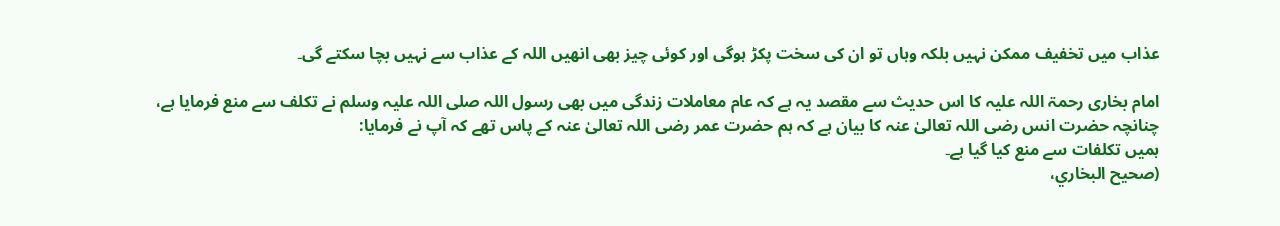عذاب میں تخفیف ممکن نہیں بلکہ وہاں تو ان کی سخت پکڑ ہوگی اور کوئی چیز بھی انھیں اللہ کے عذاب سے نہیں بچا سکتے گی۔

امام بخاری رحمۃ اللہ علیہ کا اس حدیث سے مقصد یہ ہے کہ عام معاملات زندگی میں بھی رسول اللہ صلی اللہ علیہ وسلم نے تکلف سے منع فرمایا ہے، چنانچہ حضرت انس رضی اللہ تعالیٰ عنہ کا بیان ہے کہ ہم حضرت عمر رضی اللہ تعالیٰ عنہ کے پاس تھے کہ آپ نے فرمایا:
ہمیں تکلفات سے منع کیا گیا ہے۔
(صحیح البخاري،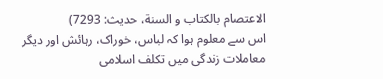الاعتصام بالکتاب و السنة، حدیث: 7293)
اس سے معلوم ہوا کہ لباس، خوراک، رہائش اور دیگر معاملات زندگی میں تکلف اسلامی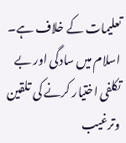تعلیمات کے خلاف ہے۔
اسلام میں سادگی اور بے تکلفی اختیار کرنے کی تلقین وترغیب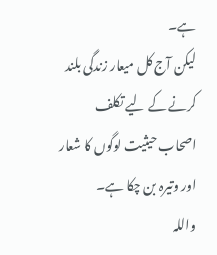ہے۔
لیکن آج کل میعار زندگی بلند کرنے کے لیے تکلف اصحاب حیثیت لوگوں کا شعار اور وتیرہ بن چکا ہے۔
واللہ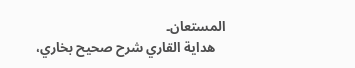المستعان۔
   هداية القاري شرح صحيح بخاري،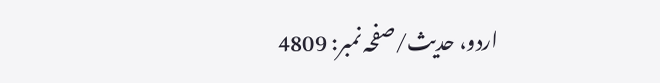اردو، حدیث/صفحہ نمبر: 4809